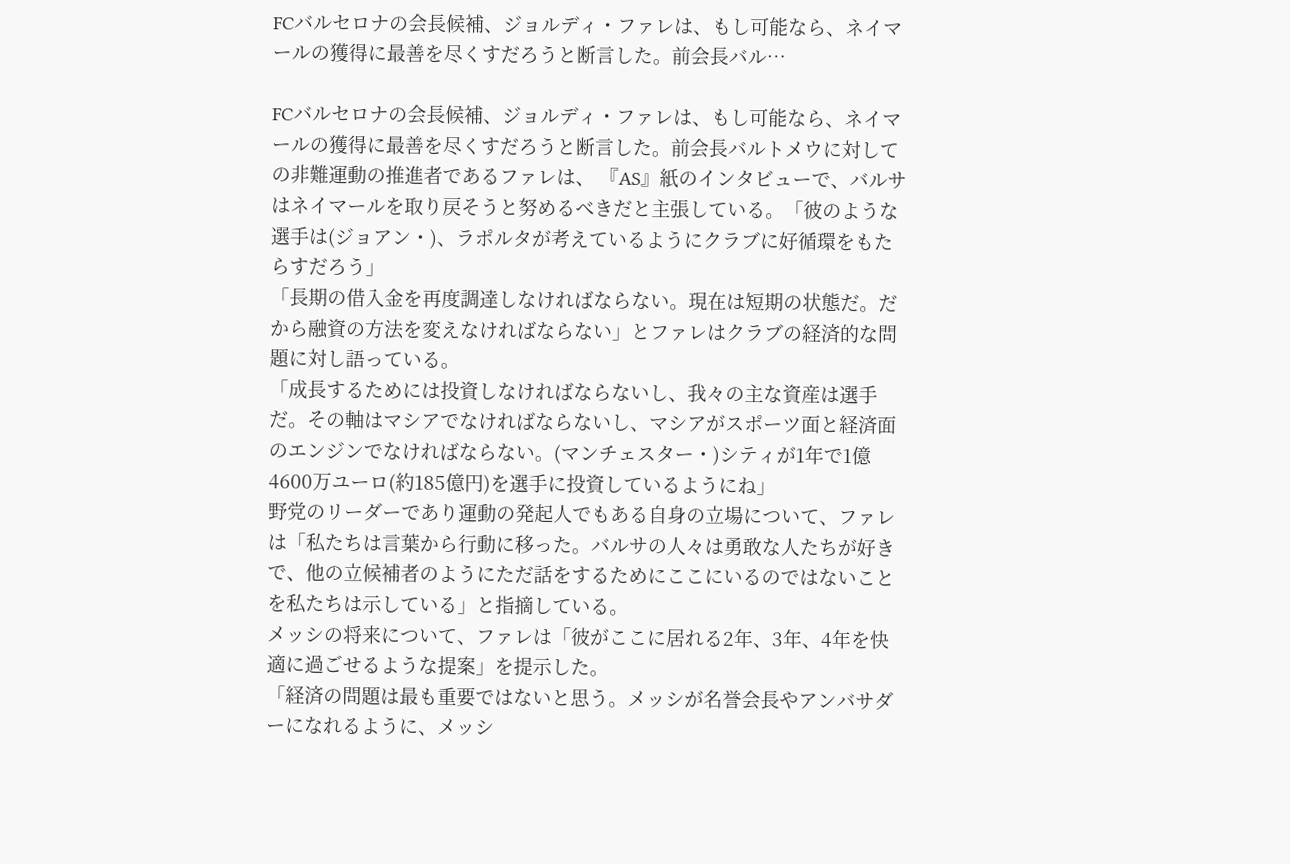FCバルセロナの会長候補、ジョルディ・ファレは、もし可能なら、ネイマールの獲得に最善を尽くすだろうと断言した。前会長バル…

FCバルセロナの会長候補、ジョルディ・ファレは、もし可能なら、ネイマールの獲得に最善を尽くすだろうと断言した。前会長バルトメウに対しての非難運動の推進者であるファレは、 『AS』紙のインタビューで、バルサはネイマールを取り戻そうと努めるべきだと主張している。「彼のような選手は(ジョアン・)、ラポルタが考えているようにクラブに好循環をもたらすだろう」
「長期の借入金を再度調達しなければならない。現在は短期の状態だ。だから融資の方法を変えなければならない」とファレはクラブの経済的な問題に対し語っている。
「成長するためには投資しなければならないし、我々の主な資産は選手だ。その軸はマシアでなければならないし、マシアがスポーツ面と経済面のエンジンでなければならない。(マンチェスター・)シティが1年で1億4600万ユーロ(約185億円)を選手に投資しているようにね」
野党のリーダーであり運動の発起人でもある自身の立場について、ファレは「私たちは言葉から行動に移った。バルサの人々は勇敢な人たちが好きで、他の立候補者のようにただ話をするためにここにいるのではないことを私たちは示している」と指摘している。
メッシの将来について、ファレは「彼がここに居れる2年、3年、4年を快適に過ごせるような提案」を提示した。
「経済の問題は最も重要ではないと思う。メッシが名誉会長やアンバサダーになれるように、メッシ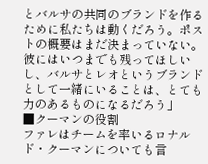とバルサの共同のブランドを作るために私たちは動くだろう。ポストの概要はまだ決まっていない。彼にはいつまでも残ってほしいし、バルサとレオというブランドとして一緒にいることは、とても力のあるものになるだろう」
■クーマンの役割
ファレはチームを率いるロナルド・クーマンについても言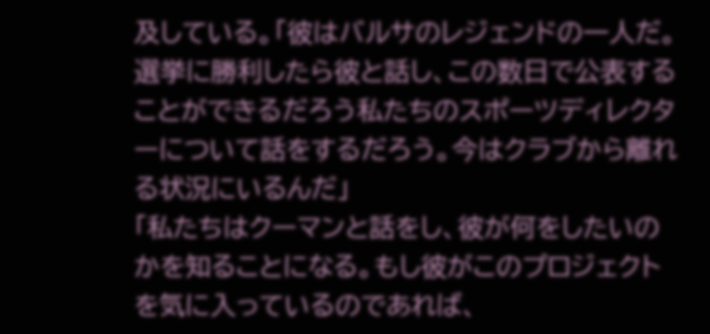及している。「彼はバルサのレジェンドの一人だ。選挙に勝利したら彼と話し、この数日で公表することができるだろう私たちのスポーツディレクターについて話をするだろう。今はクラブから離れる状況にいるんだ」
「私たちはクーマンと話をし、彼が何をしたいのかを知ることになる。もし彼がこのプロジェクトを気に入っているのであれば、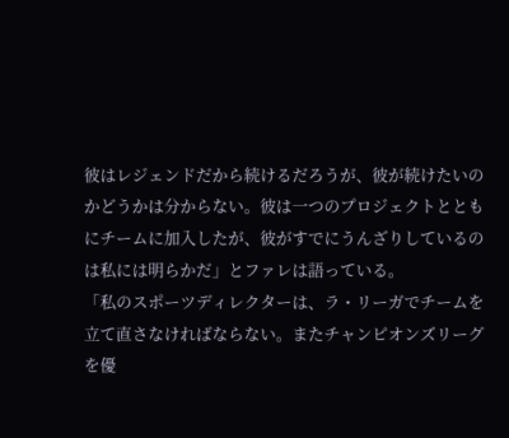彼はレジェンドだから続けるだろうが、彼が続けたいのかどうかは分からない。彼は一つのプロジェクトとともにチームに加入したが、彼がすでにうんざりしているのは私には明らかだ」とファレは語っている。
「私のスポーツディレクターは、ラ・リーガでチームを立て直さなければならない。またチャンピオンズリーグを優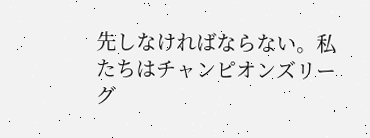先しなければならない。私たちはチャンピオンズリーグ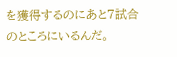を獲得するのにあと7試合のところにいるんだ。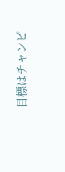目標はチャンピ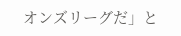オンズリーグだ」と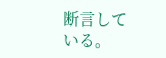断言している。